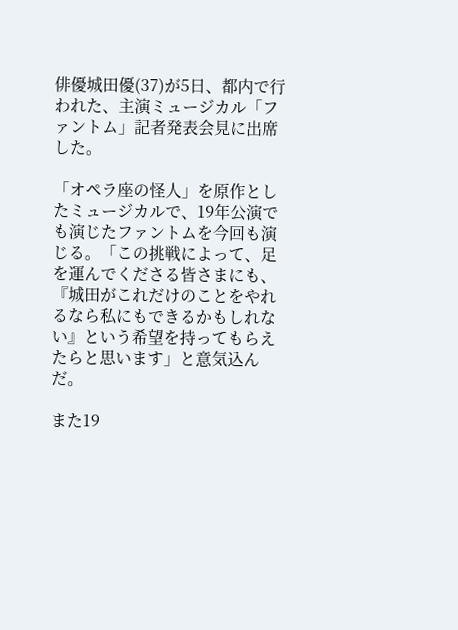俳優城田優(37)が5日、都内で行われた、主演ミュージカル「ファントム」記者発表会見に出席した。

「オペラ座の怪人」を原作としたミュージカルで、19年公演でも演じたファントムを今回も演じる。「この挑戦によって、足を運んでくださる皆さまにも、『城田がこれだけのことをやれるなら私にもできるかもしれない』という希望を持ってもらえたらと思います」と意気込んだ。

また19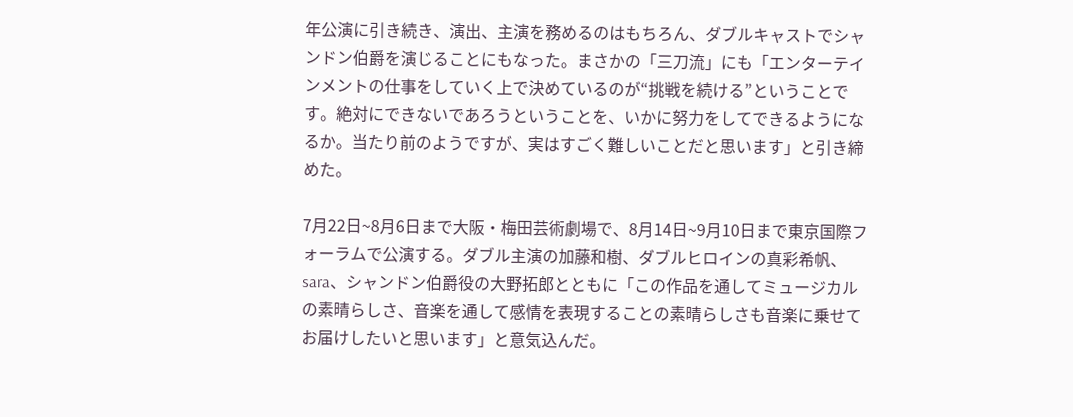年公演に引き続き、演出、主演を務めるのはもちろん、ダブルキャストでシャンドン伯爵を演じることにもなった。まさかの「三刀流」にも「エンターテインメントの仕事をしていく上で決めているのが“挑戦を続ける”ということです。絶対にできないであろうということを、いかに努力をしてできるようになるか。当たり前のようですが、実はすごく難しいことだと思います」と引き締めた。

7月22日~8月6日まで大阪・梅田芸術劇場で、8月14日~9月10日まで東京国際フォーラムで公演する。ダブル主演の加藤和樹、ダブルヒロインの真彩希帆、sara、シャンドン伯爵役の大野拓郎とともに「この作品を通してミュージカルの素晴らしさ、音楽を通して感情を表現することの素晴らしさも音楽に乗せてお届けしたいと思います」と意気込んだ。